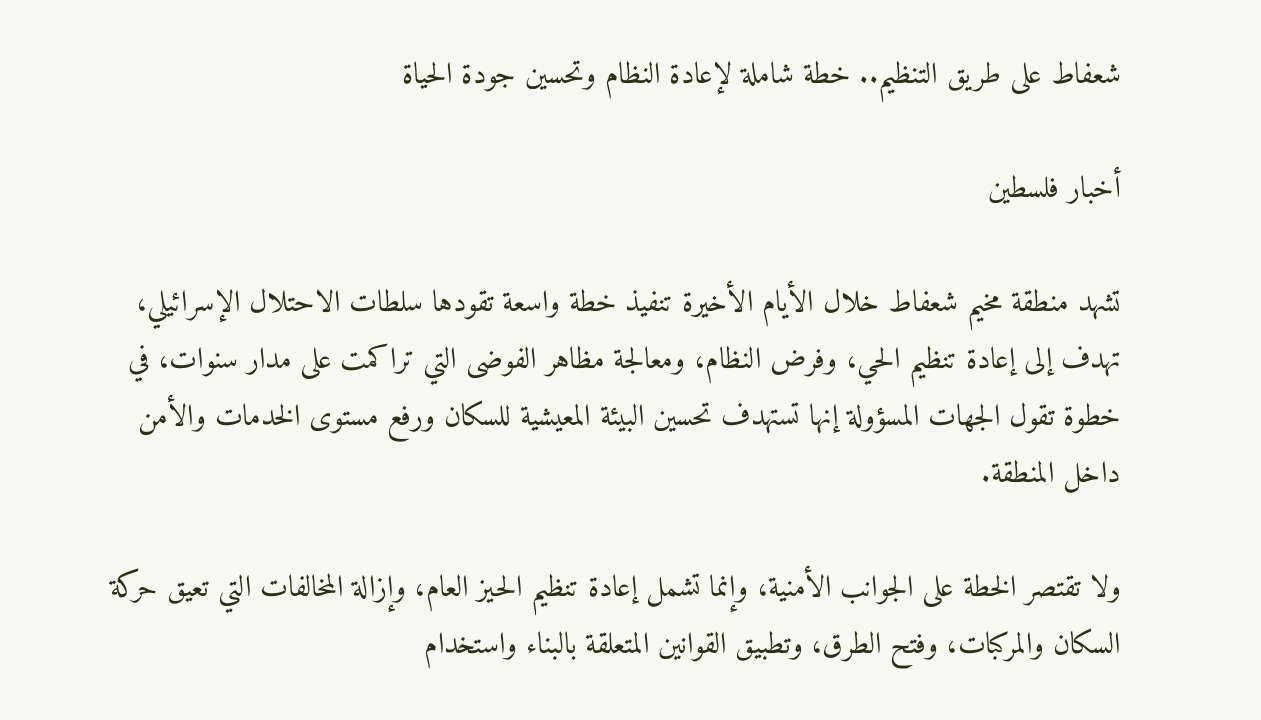شعفاط على طريق التنظيم.. خطة شاملة لإعادة النظام وتحسين جودة الحياة

أخبار فلسطين

تشهد منطقة مخيم شعفاط خلال الأيام الأخيرة تنفيذ خطة واسعة تقودها سلطات الاحتلال الإسرائيلي، تهدف إلى إعادة تنظيم الحي، وفرض النظام، ومعالجة مظاهر الفوضى التي تراكمت على مدار سنوات، في خطوة تقول الجهات المسؤولة إنها تستهدف تحسين البيئة المعيشية للسكان ورفع مستوى الخدمات والأمن داخل المنطقة.

ولا تقتصر الخطة على الجوانب الأمنية، وإنما تشمل إعادة تنظيم الحيز العام، وإزالة المخالفات التي تعيق حركة السكان والمركبات، وفتح الطرق، وتطبيق القوانين المتعلقة بالبناء واستخدام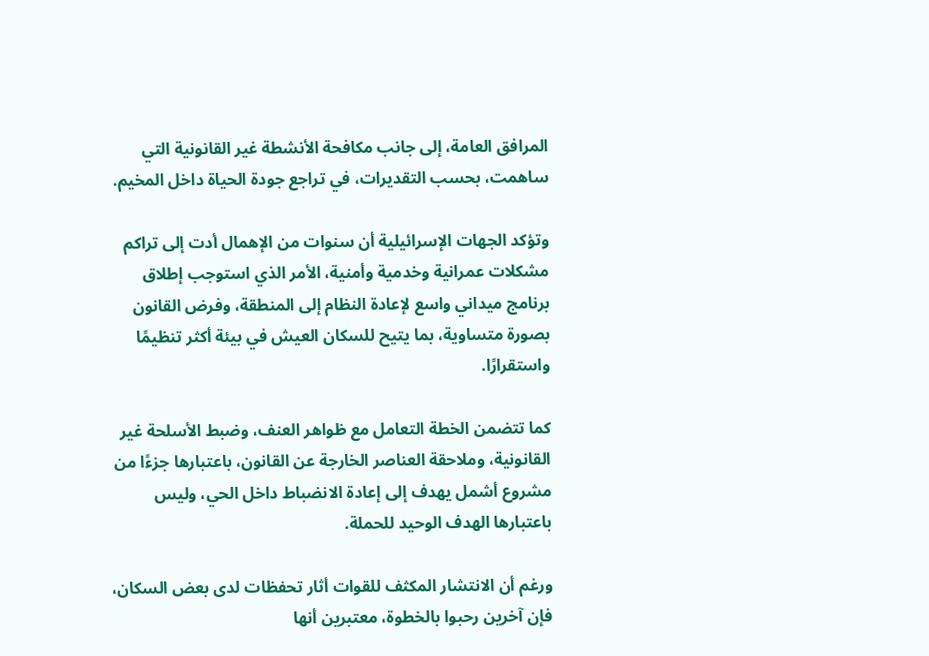المرافق العامة، إلى جانب مكافحة الأنشطة غير القانونية التي ساهمت، بحسب التقديرات، في تراجع جودة الحياة داخل المخيم.

وتؤكد الجهات الإسرائيلية أن سنوات من الإهمال أدت إلى تراكم مشكلات عمرانية وخدمية وأمنية، الأمر الذي استوجب إطلاق برنامج ميداني واسع لإعادة النظام إلى المنطقة، وفرض القانون بصورة متساوية، بما يتيح للسكان العيش في بيئة أكثر تنظيمًا واستقرارًا.

كما تتضمن الخطة التعامل مع ظواهر العنف، وضبط الأسلحة غير القانونية، وملاحقة العناصر الخارجة عن القانون، باعتبارها جزءًا من مشروع أشمل يهدف إلى إعادة الانضباط داخل الحي، وليس باعتبارها الهدف الوحيد للحملة.

ورغم أن الانتشار المكثف للقوات أثار تحفظات لدى بعض السكان، فإن آخرين رحبوا بالخطوة، معتبرين أنها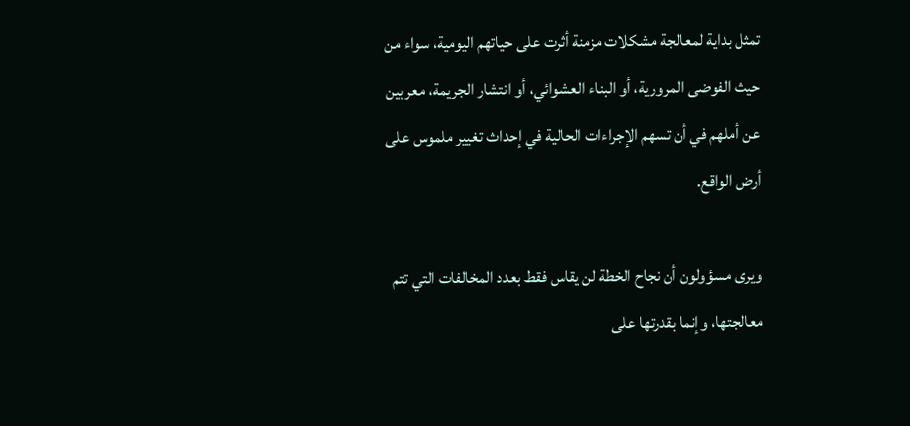تمثل بداية لمعالجة مشكلات مزمنة أثرت على حياتهم اليومية، سواء من حيث الفوضى المرورية، أو البناء العشوائي، أو انتشار الجريمة، معربين عن أملهم في أن تسهم الإجراءات الحالية في إحداث تغيير ملموس على أرض الواقع.

ويرى مسؤولون أن نجاح الخطة لن يقاس فقط بعدد المخالفات التي تتم معالجتها، وإنما بقدرتها على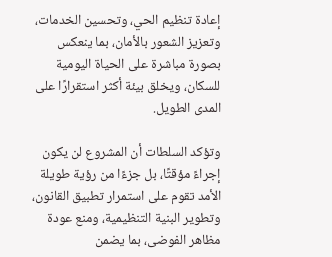إعادة تنظيم الحي، وتحسين الخدمات، وتعزيز الشعور بالأمان، بما ينعكس بصورة مباشرة على الحياة اليومية للسكان، ويخلق بيئة أكثر استقرارًا على المدى الطويل.

وتؤكد السلطات أن المشروع لن يكون إجراءً مؤقتًا، بل جزءًا من رؤية طويلة الأمد تقوم على استمرار تطبيق القانون، وتطوير البنية التنظيمية، ومنع عودة مظاهر الفوضى، بما يضمن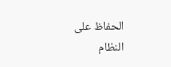الحفاظ على النظام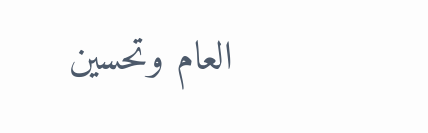العام وتحسين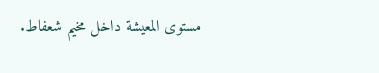مستوى المعيشة داخل مخيم شعفاط.